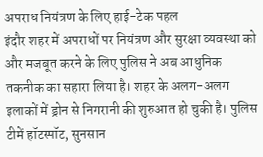अपराध नियंत्रण के लिए हाई-टेक पहल
इंदौर शहर में अपराधों पर नियंत्रण और सुरक्षा व्यवस्था को और मजबूत करने के लिए पुलिस ने अब आधुनिक तकनीक का सहारा लिया है। शहर के अलग-अलग इलाकों में ड्रोन से निगरानी की शुरुआत हो चुकी है। पुलिस टीमें हॉटस्पॉट, सुनसान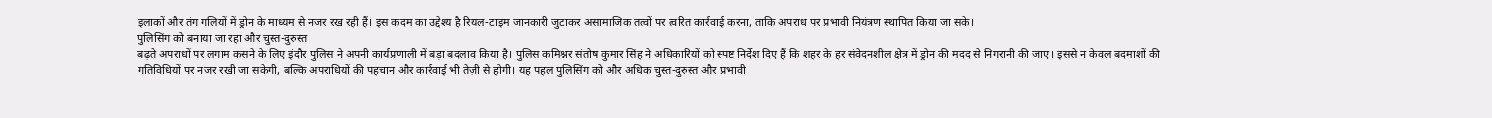इलाकों और तंग गलियों में ड्रोन के माध्यम से नजर रख रही हैं। इस कदम का उद्देश्य है रियल-टाइम जानकारी जुटाकर असामाजिक तत्वों पर त्वरित कार्रवाई करना, ताकि अपराध पर प्रभावी नियंत्रण स्थापित किया जा सके।
पुलिसिंग को बनाया जा रहा और चुस्त-दुरुस्त
बढ़ते अपराधों पर लगाम कसने के लिए इंदौर पुलिस ने अपनी कार्यप्रणाली में बड़ा बदलाव किया है। पुलिस कमिश्नर संतोष कुमार सिंह ने अधिकारियों को स्पष्ट निर्देश दिए हैं कि शहर के हर संवेदनशील क्षेत्र में ड्रोन की मदद से निगरानी की जाए। इससे न केवल बदमाशों की गतिविधियों पर नजर रखी जा सकेगी, बल्कि अपराधियों की पहचान और कार्रवाई भी तेज़ी से होगी। यह पहल पुलिसिंग को और अधिक चुस्त-दुरुस्त और प्रभावी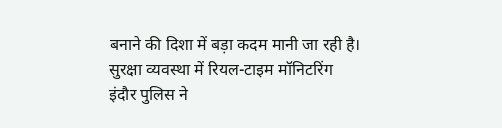बनाने की दिशा में बड़ा कदम मानी जा रही है।
सुरक्षा व्यवस्था में रियल-टाइम मॉनिटरिंग
इंदौर पुलिस ने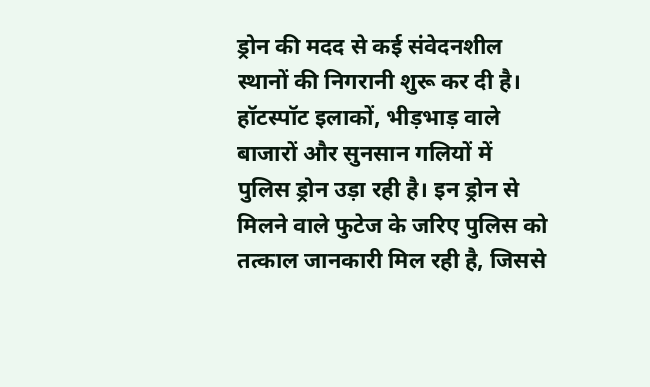ड्रोन की मदद से कई संवेदनशील स्थानों की निगरानी शुरू कर दी है। हॉटस्पॉट इलाकों, भीड़भाड़ वाले बाजारों और सुनसान गलियों में पुलिस ड्रोन उड़ा रही है। इन ड्रोन से मिलने वाले फुटेज के जरिए पुलिस को तत्काल जानकारी मिल रही है, जिससे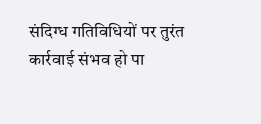संदिग्ध गतिविधियों पर तुरंत कार्रवाई संभव हो पा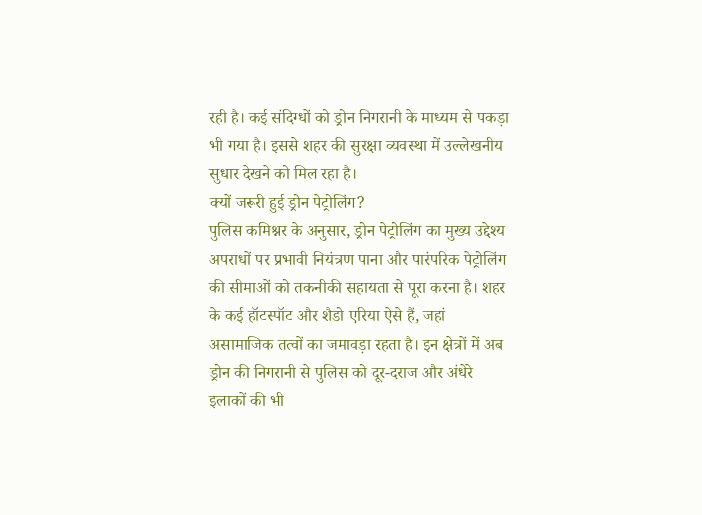रही है। कई संदिग्धों को ड्रोन निगरानी के माध्यम से पकड़ा भी गया है। इससे शहर की सुरक्षा व्यवस्था में उल्लेखनीय सुधार देखने को मिल रहा है।
क्यों जरूरी हुई ड्रोन पेट्रोलिंग?
पुलिस कमिश्नर के अनुसार, ड्रोन पेट्रोलिंग का मुख्य उद्देश्य अपराधों पर प्रभावी नियंत्रण पाना और पारंपरिक पेट्रोलिंग की सीमाओं को तकनीकी सहायता से पूरा करना है। शहर के कई हॉटस्पॉट और शैडो एरिया ऐसे हैं, जहां असामाजिक तत्वों का जमावड़ा रहता है। इन क्षेत्रों में अब ड्रोन की निगरानी से पुलिस को दूर-दराज और अंधेरे इलाकों की भी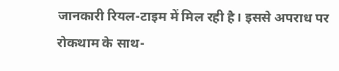जानकारी रियल-टाइम में मिल रही है। इससे अपराध पर रोकथाम के साथ-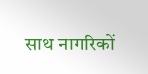साथ नागरिकों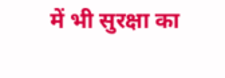में भी सुरक्षा का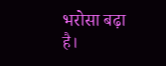भरोसा बढ़ा है।